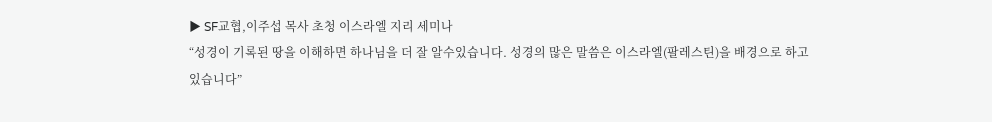▶ SF교협,이주섭 목사 초청 이스라엘 지리 세미나
“성경이 기록된 땅을 이해하면 하나님을 더 잘 알수있습니다. 성경의 많은 말씀은 이스라엘(팔레스틴)을 배경으로 하고 있습니다”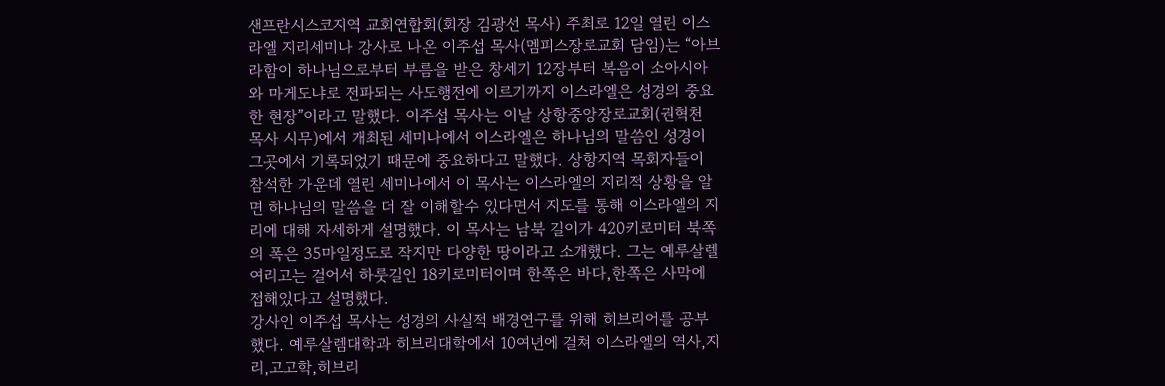샌프란시스코지역 교회연합회(회장 김광선 목사) 주최로 12일 열린 이스라엘 지리세미나 강사로 나온 이주섭 목사(멤피스장로교회 담임)는 “아브라함이 하나님으로부터 부름을 받은 창세기 12장부터 복음이 소아시아와 마게도냐로 전파되는 사도행전에 이르기까지 이스라엘은 성경의 중요한 현장”이라고 말했다. 이주섭 목사는 이날 상항중앙장로교회(권혁천 목사 시무)에서 개최된 세미나에서 이스라엘은 하나님의 말씀인 성경이 그곳에서 기록되었기 때문에 중요하다고 말했다. 상항지역 목회자들이 참석한 가운데 열린 세미나에서 이 목사는 이스라엘의 지리적 상황을 알면 하나님의 말씀을 더 잘 이해할수 있다면서 지도를 통해 이스라엘의 지리에 대해 자세하게 설명했다. 이 목사는 남북 길이가 420키로미터 북쪽의 폭은 35마일정도로 작지만 다양한 땅이라고 소개했다. 그는 예루살렐 여리고는 걸어서 하룻길인 18키로미터이며 한쪽은 바다,한쪽은 사막에 접해있다고 설명했다.
강사인 이주섭 목사는 성경의 사실적 배경연구를 위해 히브리어를 공부했다. 예루살렘대학과 히브리대학에서 10여년에 걸쳐 이스라엘의 역사,지리,고고학,히브리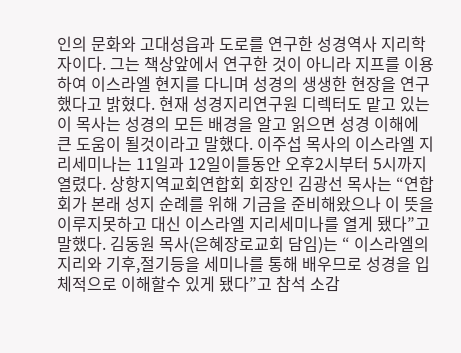인의 문화와 고대성읍과 도로를 연구한 성경역사 지리학자이다. 그는 책상앞에서 연구한 것이 아니라 지프를 이용하여 이스라엘 현지를 다니며 성경의 생생한 현장을 연구했다고 밝혔다. 현재 성경지리연구원 디렉터도 맡고 있는 이 목사는 성경의 모든 배경을 알고 읽으면 성경 이해에 큰 도움이 될것이라고 말했다. 이주섭 목사의 이스라엘 지리세미나는 11일과 12일이틀동안 오후2시부터 5시까지 열렸다. 상항지역교회연합회 회장인 김광선 목사는 “연합회가 본래 성지 순례를 위해 기금을 준비해왔으나 이 뜻을 이루지못하고 대신 이스라엘 지리세미나를 열게 됐다”고 말했다. 김동원 목사(은혜장로교회 담임)는 “ 이스라엘의 지리와 기후,절기등을 세미나를 통해 배우므로 성경을 입체적으로 이해할수 있게 됐다”고 참석 소감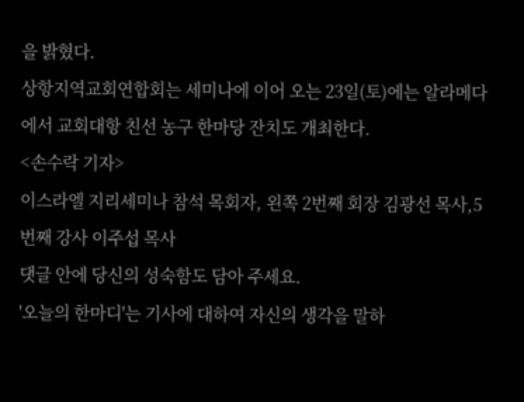을 밝혔다.
상항지역교회연합회는 세미나에 이어 오는 23일(토)에는 알라메다에서 교회대항 친선 농구 한마당 잔치도 개최한다.
<손수락 기자>
이스라엘 지리세미나 참석 목회자, 왼쪽 2번째 회장 김광선 목사,5번째 강사 이주섭 목사
댓글 안에 당신의 성숙함도 담아 주세요.
'오늘의 한마디'는 기사에 대하여 자신의 생각을 말하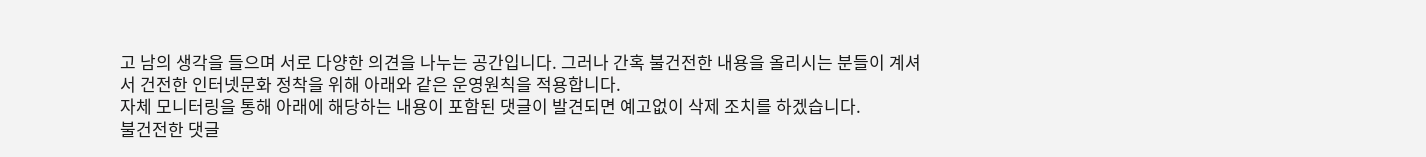고 남의 생각을 들으며 서로 다양한 의견을 나누는 공간입니다. 그러나 간혹 불건전한 내용을 올리시는 분들이 계셔서 건전한 인터넷문화 정착을 위해 아래와 같은 운영원칙을 적용합니다.
자체 모니터링을 통해 아래에 해당하는 내용이 포함된 댓글이 발견되면 예고없이 삭제 조치를 하겠습니다.
불건전한 댓글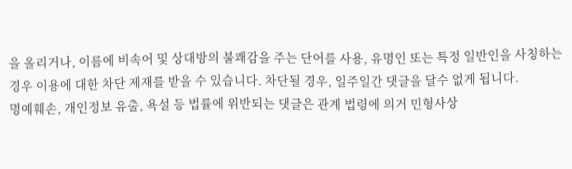을 올리거나, 이름에 비속어 및 상대방의 불쾌감을 주는 단어를 사용, 유명인 또는 특정 일반인을 사칭하는 경우 이용에 대한 차단 제재를 받을 수 있습니다. 차단될 경우, 일주일간 댓글을 달수 없게 됩니다.
명예훼손, 개인정보 유출, 욕설 등 법률에 위반되는 댓글은 관계 법령에 의거 민형사상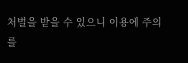처벌을 받을 수 있으니 이용에 주의를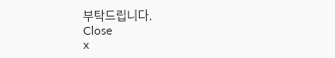부탁드립니다.
Close
x